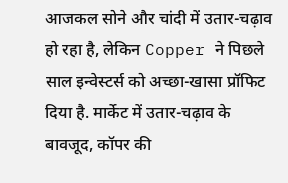आजकल सोने और चांदी में उतार-चढ़ाव हो रहा है, लेकिन Copper ने पिछले साल इन्वेस्टर्स को अच्छा-खासा प्रॉफिट दिया है. मार्केट में उतार-चढ़ाव के बावजूद, कॉपर की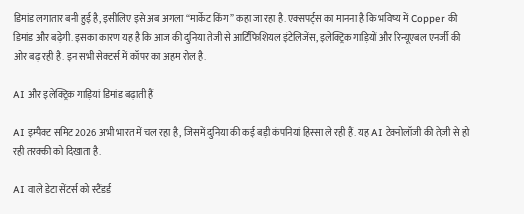डिमांड लगातार बनी हुई है, इसीलिए इसे अब अगला “मार्केट किंग” कहा जा रहा है. एक्सपर्ट्स का मानना है कि भविष्य में Copper की डिमांड और बढ़ेगी. इसका कारण यह है कि आज की दुनिया तेजी से आर्टिफिशियल इंटेलिजेंस, इलेक्ट्रिक गाड़ियों और रिन्यूएबल एनर्जी की ओर बढ़ रही है. इन सभी सेक्टर्स में कॉपर का अहम रोल है.

AI और इलेक्ट्रिक गाड़ियां डिमांड बढ़ाती हैं

AI इम्पैक्ट समिट 2026 अभी भारत में चल रहा है, जिसमें दुनिया की कई बड़ी कंपनियां हिस्सा ले रही हैं. यह AI टेक्नोलॉजी की तेज़ी से हो रही तरक्की को दिखाता है.

AI वाले डेटा सेंटर्स को स्टैंडर्ड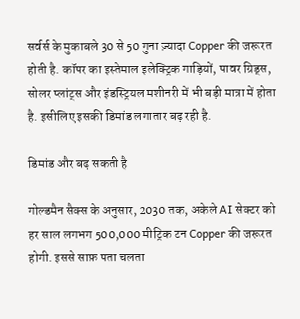सर्वर्स के मुकाबले 30 से 50 गुना ज़्यादा Copper की जरूरत होती है. कॉपर का इस्तेमाल इलेक्ट्रिक गाड़ियों, पावर ग्रिड्स, सोलर प्लांट्स और इंडस्ट्रियल मशीनरी में भी बड़ी मात्रा में होता है. इसीलिए इसकी डिमांड लगातार बढ़ रही है.

डिमांड और बढ़ सकती है

गोल्डमैन सैक्स के अनुसार, 2030 तक, अकेले AI सेक्टर को हर साल लगभग 500,000 मीट्रिक टन Copper की जरूरत होगी. इससे साफ़ पता चलता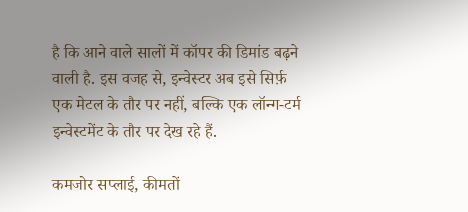है कि आने वाले सालों में कॉपर की डिमांड बढ़ने वाली है. इस वजह से, इन्वेस्टर अब इसे सिर्फ़ एक मेटल के तौर पर नहीं, बल्कि एक लॉन्ग-टर्म इन्वेस्टमेंट के तौर पर देख रहे हैं.

कमजोर सप्लाई, कीमतों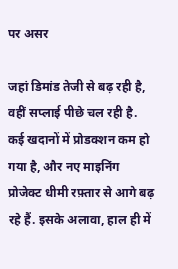पर असर

जहां डिमांड तेजी से बढ़ रही है, वहीं सप्लाई पीछे चल रही है. कई खदानों में प्रोडक्शन कम हो गया है, और नए माइनिंग प्रोजेक्ट धीमी रफ़्तार से आगे बढ़ रहे हैं. इसके अलावा, हाल ही में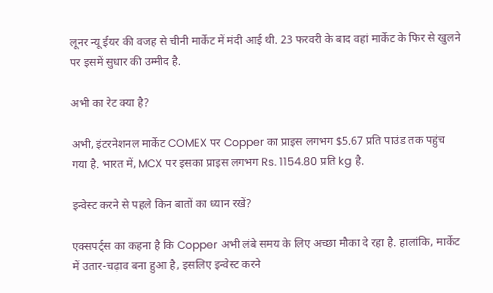लूनर न्यू ईयर की वजह से चीनी मार्केट में मंदी आई थी. 23 फरवरी के बाद वहां मार्केट के फिर से खुलने पर इसमें सुधार की उम्मीद है.

अभी का रेट क्या है?

अभी, इंटरनेशनल मार्केट COMEX पर Copper का प्राइस लगभग $5.67 प्रति पाउंड तक पहुंच गया है. भारत में, MCX पर इसका प्राइस लगभग Rs. 1154.80 प्रति kg है.

इन्वेस्ट करने से पहले किन बातों का ध्यान रखें?

एक्सपर्ट्स का कहना है कि Copper अभी लंबे समय के लिए अच्छा मौका दे रहा है. हालांकि, मार्केट में उतार-चढ़ाव बना हुआ है, इसलिए इन्वेस्ट करने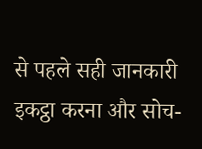से पहले सही जानकारी इकट्ठा करना और सोच-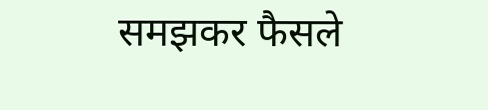समझकर फैसले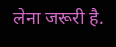लेना जरूरी है.